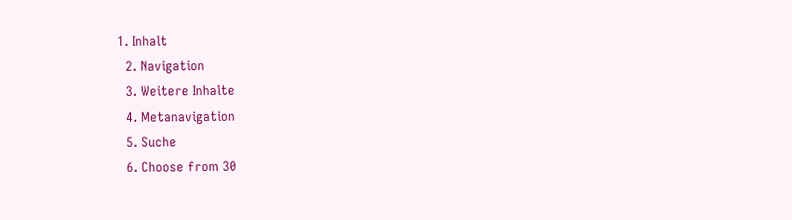1. Inhalt
  2. Navigation
  3. Weitere Inhalte
  4. Metanavigation
  5. Suche
  6. Choose from 30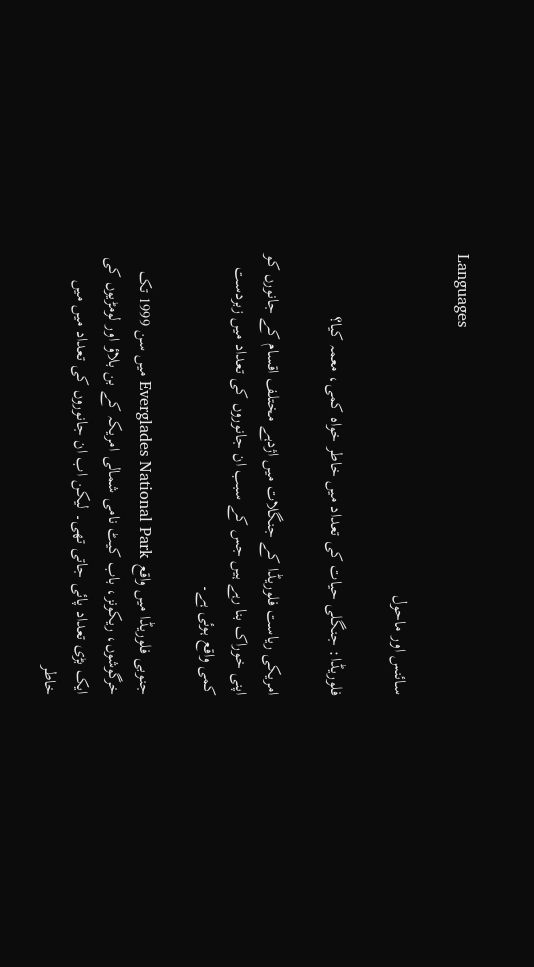Languages

سائنس اور ماحول

فلوريڈا: جنگلی حيات کی تعداد ميں خاطر خواہ کمی، معمہ کيا؟

امريکی رياست فلوريڈا کے جنگلات ميں اژدہے مختلف اقسام کے جانورں کو اپنی خوراک بنا رہے ہيں جس کے سبب ان جانوروں کی تعداد ميں زبردست کمی واقع ہوئی ہے۔

جنوبی فلوريڈا ميں واقع Everglades National Park ميں سن 1999 تک خرگوشوں، ريکونز، باب کيٹ نامی شمالی امريکہ کے بن بلاؤ اور لومڑيوں کی ايک بڑی تعداد پائی جاتی تھی۔ ليکن اب ان جانوروں کی تعداد ميں ميں خاطر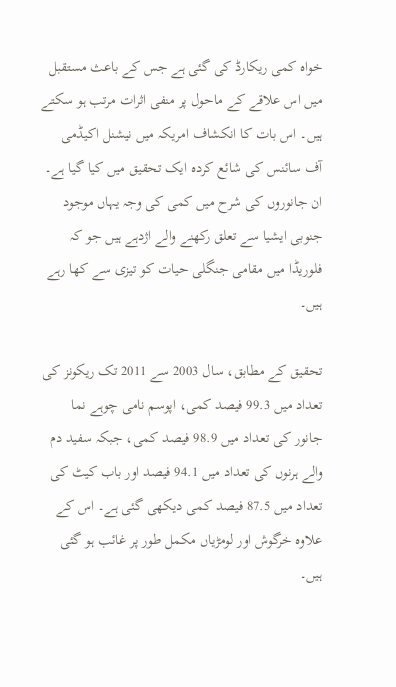خواہ کمی ريکارڈ کی گئی ہے جس کے باعث مستقبل ميں اس علاقے کے ماحول پر منفی اثرات مرتب ہو سکتے ہيں۔ اس بات کا انکشاف امريکہ ميں نيشنل اکيڈمی آف سائنس کی شائع کردہ ايک تحقيق ميں کيا گيا ہے۔ ان جانوروں کی شرح ميں کمی کی وجہ يہاں موجود جنوبی ايشيا سے تعلق رکھنے والے اژدہے ہيں جو کہ فلوريڈا ميں مقامی جنگلی حيات کو تيزی سے کھا رہے ہيں۔

تحقيق کے مطابق، سال 2003 سے 2011 تک ريکونز کی تعداد ميں 99.3 فيصد کمی، اپوسم نامی چوہے نما جانور کی تعداد ميں 98.9 فيصد کمی، جبکہ سفيد دم والے ہرنوں کی تعداد ميں 94.1 فيصد اور باب کيٹ کی تعداد ميں 87.5 فيصد کمی ديکھی گئی ہے۔ اس کے علاوہ خرگوش اور لومڑياں مکمل طور پر غائب ہو گئی ہيں۔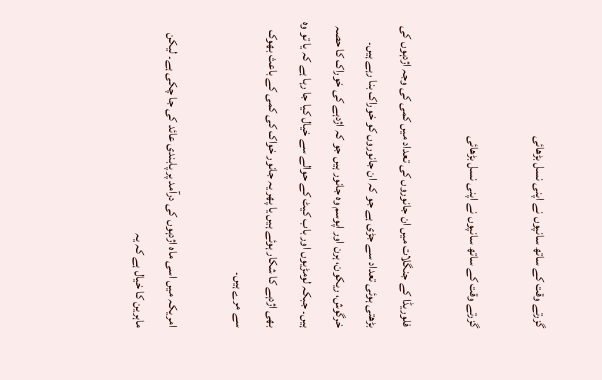گزرتے وقت کے ساتھ سانپوں نے اپنی نسل بڑھائی

گزرتے وقت کے ساتھ سانپوں نے اپنی نسل بڑھائی

فلوريڈا کے جنگلات ميں ان جانوروں کی تعداد ميں کمی کی وجہ اژدہوں کی بڑھتی ہوئی تعداد سے جڑی ہے جو کہ ان جانوروں کو خوراک بنا رہے ہيں۔ خرگوش، ريکون، ہرن اور اپوسم وہ جانور ہيں جو کہ اژدہے کی خوراک کا حصہ ہيں۔ جبکہ لومڑيوں اور باب کيٹ کے حوالے سے خيال کيا جا رہا ہے کہ يا تو وہ بھی اژدہے کا شکار ہوئے ہيں يا پھر يہ جانور خواک کی کمی کے باعث بھوک سے مرے ہيں۔

امريکہ ميں اسی ماہ اژدہوں کی درآمد پر پابندی عائد کی جا چکی ہے۔ ليکن ماہرين کا خیال ہے کہ يہ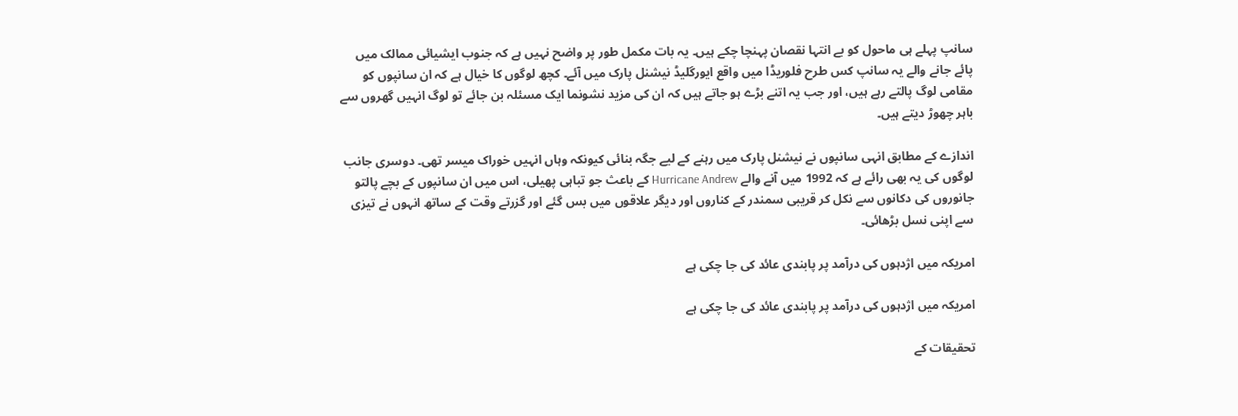سانپ پہلے ہی ماحول کو بے انتہا نقصان پہنچا چکے ہيں۔ يہ بات مکمل طور پر واضح نہيں ہے کہ جنوب ايشيائی ممالک ميں پائے جانے والے يہ سانپ کس طرح فلوريڈا ميں واقع ايورگليڈ نيشنل پارک ميں آئے۔ کچھ لوگوں کا خیال ہے کہ ان سانپوں کو مقامی لوگ پالتے رہے ہيں، اور جب يہ اتنے بڑے ہو جاتے ہيں کہ ان کی مزيد نشونما ايک مسئلہ بن جائے تو لوگ انہيں گھروں سے باہر چھوڑ ديتے ہيں۔

اندازے کے مطابق انہی سانپوں نے نيشنل پارک ميں رہنے کے ليے جگہ بنائی کيونکہ وہاں انہيں خوراک ميسر تھی۔ دوسری جانب لوگوں کی یہ بھی رائے ہے کہ 1992 ميں آنے والے Hurricane Andrew کے باعث جو تباہی پھيلی، اس ميں ان سانپوں کے بچے پالتو جانوروں کی دکانوں سے نکل کر قريبی سمندر کے کناروں اور ديگر علاقوں ميں بس گئے اور گزرتے وقت کے ساتھ انہوں نے تيزی سے اپنی نسل بڑھائی۔

امريکہ ميں اژدہوں کی درآمد پر پابندی عائد کی جا چکی ہے

امريکہ ميں اژدہوں کی درآمد پر پابندی عائد کی جا چکی ہے

تحقيقات کے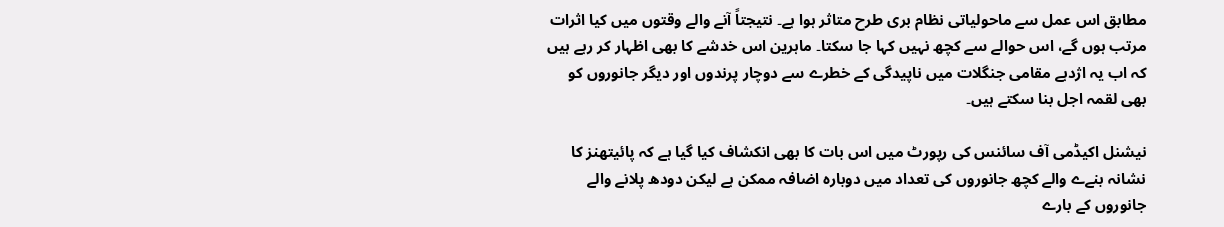مطابق اس عمل سے ماحولياتی نظام بری طرح متاثر ہوا ہے۔ نتيجتاً آنے والے وقتوں ميں کيا اثرات مرتب ہوں گے، اس حوالے سے کچھ نہيں کہا جا سکتا۔ ماہرين اس خدشے کا بھی اظہار کر رہے ہيں کہ اب يہ اژدہے مقامی جنگلات ميں ناپيدگی کے خطرے سے دوچار پرندوں اور ديگر جانوروں کو بھی لقمہ اجل بنا سکتے ہيں۔

نيشنل اکيڈمی آف سائنس کی رپورٹ ميں اس بات کا بھی انکشاف کيا گيا ہے کہ پائيتھنز کا نشانہ بنےے والے کچھ جانوروں کی تعداد ميں دوبارہ اضافہ ممکن ہے ليکن دودھ پلانے والے جانوروں کے بارے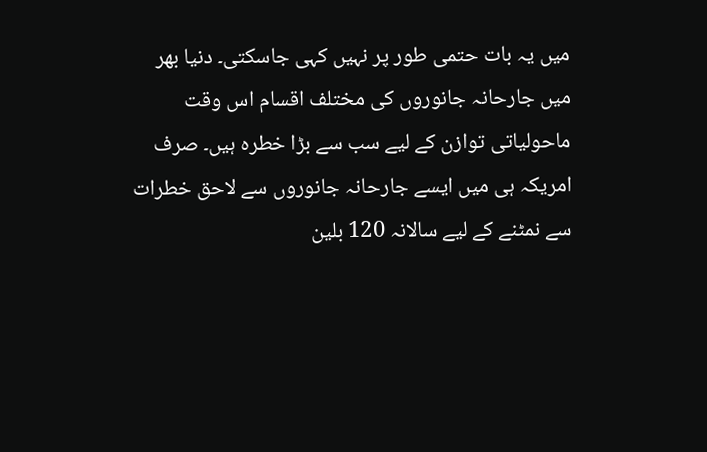ميں يہ بات حتمی طور پر نہيں کہی جاسکتی۔ دنيا بھر ميں جارحانہ جانوروں کی مختلف اقسام اس وقت ماحولياتی توازن کے ليے سب سے بڑا خطرہ ہيں۔ صرف امريکہ ہی ميں ايسے جارحانہ جانوروں سے لاحق خطرات سے نمٹنے کے ليے سالانہ 120 بلين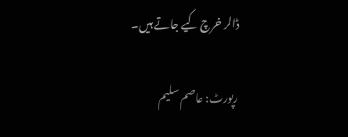ڈالر خرچ کيے جاتے ہيں۔

رپورٹ: عاصم سليم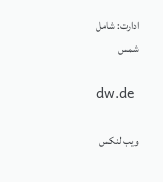ادارت: شامل شمس

dw.de

ویب لنکس